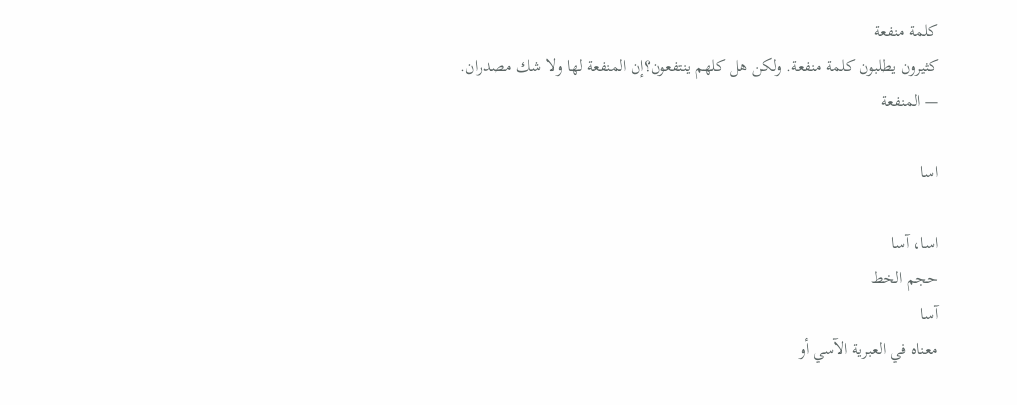كلمة منفعة
كثيرون يطلبون كلمة منفعة. ولكن هل كلهم ينتفعون؟إن المنفعة لها ولا شك مصدران.
— المنفعة

اسا

اسا، آسا
حجم الخط
آسا
معناه في العبرية الآسي أو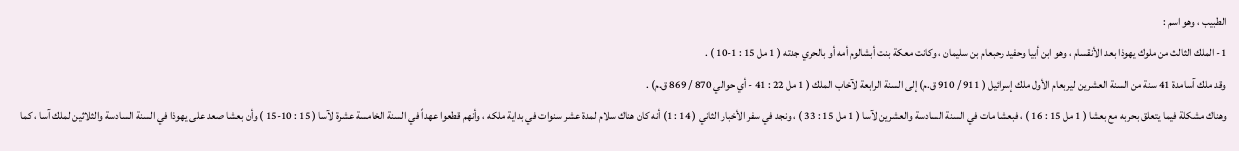الطبيب ، وهو اسم :
1- الملك الثالث من ملوك يهوذا بعد الأنقسام ، وهو ابن أبيا وحفيد رحبعام بن سليمان ، وكانت معكة بنت أبشالوم أمه أو بالحري جدته ( 1 مل 15 : 1-10 ) .
وقد ملك آسامدة 41 سنة من السنة العشرين ليربعام الأول ملك إسرائيل ( 911 / 910 ق.م) إلى السنة الرابعة لآخاب الملك ( 1 مل 22 : 41 - أي حوالي 870 / 869 ق.م) .
وهناك مشكلة فيما يتعلق بحربه مع بعشا ( 1 مل 15 : 16 ) ، فبعشا مات في السنة السادسة والعشرين لآسا ( 1 مل 15 : 33 ) ، ونجد في سفر الأخبار الثاني ( 14 : 1) أنه كان هناك سلام لمدة عشر سنوات في بداية ملكه ، وأنهم قطعوا عهداً في السنة الخامسة عشرة لآسا ( 15 : 10-15 ) وأن بعشا صعد على يهوذا في السنة السادسة والثلاثين لملك آسا ، كما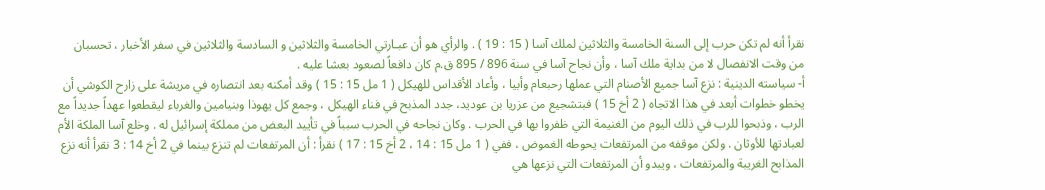نقرأ أنه لم تكن حرب إلى السنة الخامسة والثلاثين لملك آسا ( 15 : 19 ) . والرأي هو أن عبـارتي الخامسة والثلاثين و السادسة والثلاثين في سفر الأخبار ، تحسبان من وقت الانفصال لا من بداية ملك آسا ، وأن نجاح آسا في سنة 896 / 895 ق.م كان دافعاً لصعود بعشا عليه .
أ‌- سياسته الدينية : نزع آسا جميع الأصنام التي عملها رحبعام وأبيا ، وأعاد الأقداس للهيكل ( 1 مل 15 : 15 ) وقد أمكنه بعد انتصاره في مريشة على زارح الكوشي أن يخطو خطوات أبعد في هذا الاتجاه ( 2 أخ 15 ) فبتشجيع من عزريا بن عوديد، جدد المذبح في فناء الهيكل ، وجمع كل يهوذا وبنيامين والغرباء ليقطعوا عهداً جديداً مع الرب ، وذبحوا للرب في ذلك اليوم من الغنيمة التي ظفروا بها في الحرب . وكان نجاحه في الحرب سبباً في تأييد البعض من مملكة إسرائيل له . وخلع آسا الملكة الأم لعبادتها للأوثان . ولكن موقفه من المرتفعات يحوطه الغموض ، ففي ( 1 مل 15 : 14 ، 2 أخ 15 : 17 ) نقرأ : أن المرتفعات لم تنزع بينما في 2 أخ 14 : 3 نقرأ أنه نزع المذابح الغريبة والمرتفعات ، ويبدو أن المرتفعات التي نزعها هي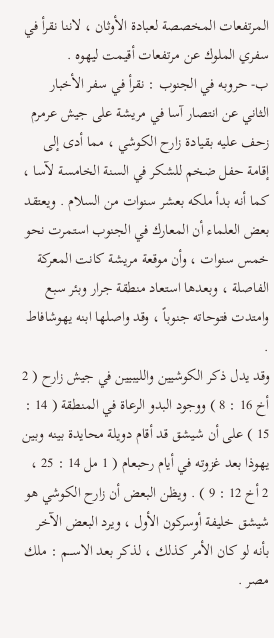المرتفعات المخصصة لعبادة الأوثان ، لاننا نقرأ في سفري الملوك عن مرتفعات أقيمت ليهوه .
ب- حروبه في الجنوب : نقرأ في سفر الأخبار الثاني عن انتصار آسا في مريشة على جيش عرمرم زحف عليه بقيادة زارح الكوشي ، مما أدى إلى إقامة حفل ضخم للشكر في السنة الخامسة لآسا ، كما أنه بدأ ملكه بعشر سنوات من السلام . ويعتقد بعض العلماء أن المعارك في الجنوب استمرت نحو خمس سنوات ، وأن موقعة مريشة كانت المعركة الفاصلة ، وبعدها استعاد منطقة جرار وبئر سبع وامتدت فتوحاته جنوباً ، وقد واصلها ابنه يهوشافاط .
وقد يدل ذكر الكوشيين والليبيين في جيش زارح ( 2 أخ 16 : 8 ) ووجود البدو الرعاة في المنطقة ( 14 : 15 ) على أن شيشق قد أقام دويلة محايدة بينه وبين يهوذا بعد غزوته في أيام رحبعام ( 1 مل 14 : 25 ، 2 أخ 12 : 9 ) . ويظن البعض أن زارح الكوشي هو شيشق خليفة أوسركون الأول ، ويرد البعض الآخر بأنه لو كان الأمر كذلك ، لذكر بعد الاســـم : ملك مصر .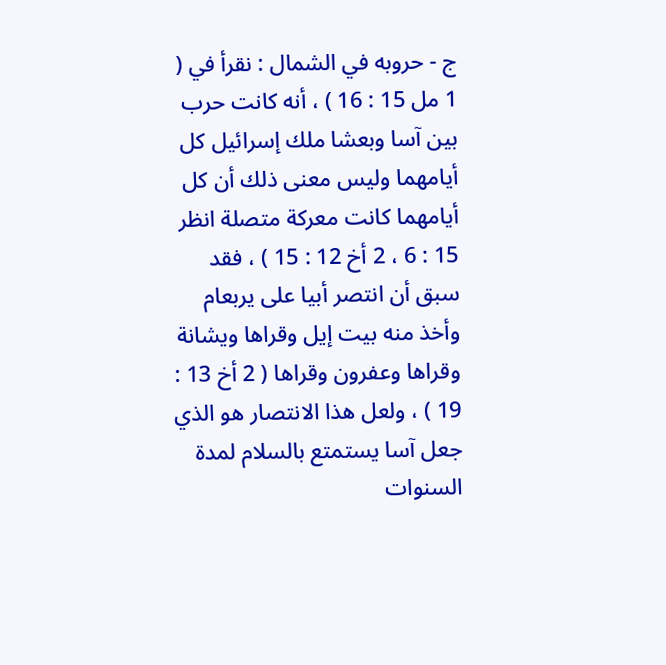ج - حروبه في الشمال : نقرأ في ( 1 مل 15 : 16 ) ، أنه كانت حرب بين آسا وبعشا ملك إسرائيل كل أيامهما وليس معنى ذلك أن كل أيامهما كانت معركة متصلة انظر 15 : 6 ، 2 أخ 12 : 15 ) ، فقد سبق أن انتصر أبيا على يربعام وأخذ منه بيت إيل وقراها ويشانة وقراها وعفرون وقراها ( 2 أخ 13 : 19 ) ، ولعل هذا الانتصار هو الذي جعل آسا يستمتع بالسلام لمدة السنوات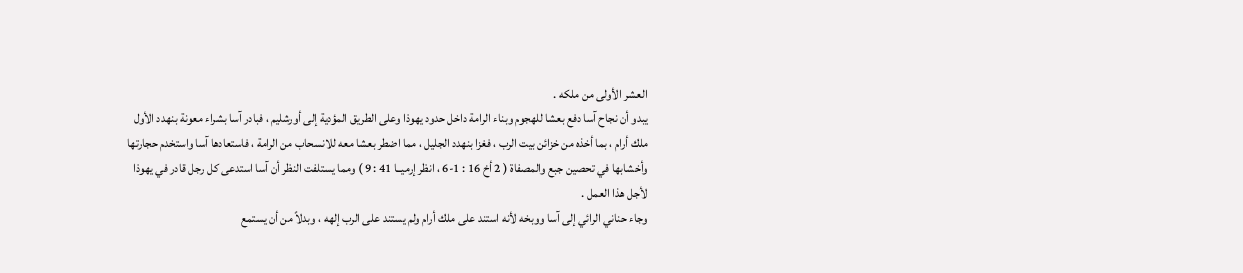العشر الأولى من ملكه .
يبدو أن نجاح آسا دفع بعشا للهجوم وبناء الرامة داخل حدود يهوذا وعلى الطريق المؤدية إلى أورشليم ، فبادر آسا بشراء معونة بنهدد الأول ملك أرام ، بما أخذه من خزائن بيت الرب ، فغزا بنهدد الجليل ، مما اضطر بعشا معه للانسحاب من الرامة ، فاستعادها آسا واستخدم حجارتها وأخشابها في تحصين جبع والمصفاة ( 2 أخ 16 : 1-6 ، انظر إرميــا 41 : 9 ) ومما يستلفت النظر أن آسا استدعى كل رجل قادر في يهوذا لأجل هذا العمل .
وجاء حناني الرائي إلى آسا ووبخه لأنه استند على ملك أرام ولم يستند على الرب إلهه ، وبدلاً من أن يستمع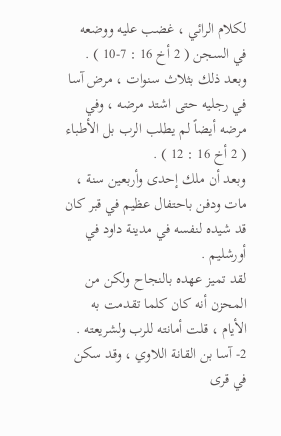لكلام الرائي ، غضب عليه ووضعه في السجن ( 2 أخ 16 : 7-10 ) .
وبعد ذلك بثلاث سنوات ، مرض آسا في رجليه حتى اشتد مرضه ، وفي مرضه أيضاً لم يطلب الرب بل الأطباء ( 2 أخ 16 : 12 ) .
وبعد أن ملك إحدى وأربعين سنة ، مات ودفن باحتفال عظيم في قبر كان قد شيده لنفسه في مدينة داود في أورشليم .
لقد تميز عهده بالنجاح ولكن من المحزن أنه كان كلما تقدمت به الأيام ، قلت أمانته للرب ولشريعته .
2- آسا بن القانة اللاوي ، وقد سكن في قرى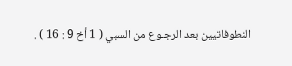النطوفاتيين بعد الرجـوع من السبي ( 1 أخ 9 : 16 ) .